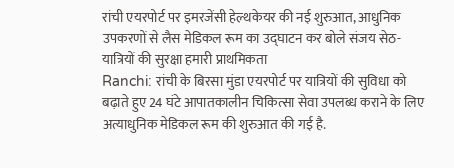रांची एयरपोर्ट पर इमरजेंसी हेल्थकेयर की नई शुरुआत, आधुनिक उपकरणों से लैस मेडिकल रूम का उद्घाटन कर बोले संजय सेठ- यात्रियों की सुरक्षा हमारी प्राथमिकता
Ranchi: रांची के बिरसा मुंडा एयरपोर्ट पर यात्रियों की सुविधा को बढ़ाते हुए 24 घंटे आपातकालीन चिकित्सा सेवा उपलब्ध कराने के लिए अत्याधुनिक मेडिकल रूम की शुरुआत की गई है.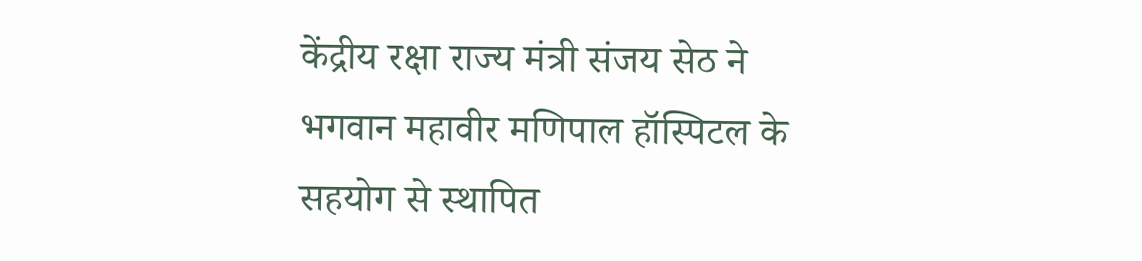केंद्रीय रक्षा राज्य मंत्री संजय सेठ ने भगवान महावीर मणिपाल हॉस्पिटल के सहयोग से स्थापित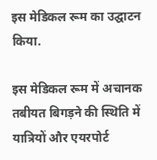इस मेडिकल रूम का उद्घाटन किया.

इस मेडिकल रूम में अचानक तबीयत बिगड़ने की स्थिति में यात्रियों और एयरपोर्ट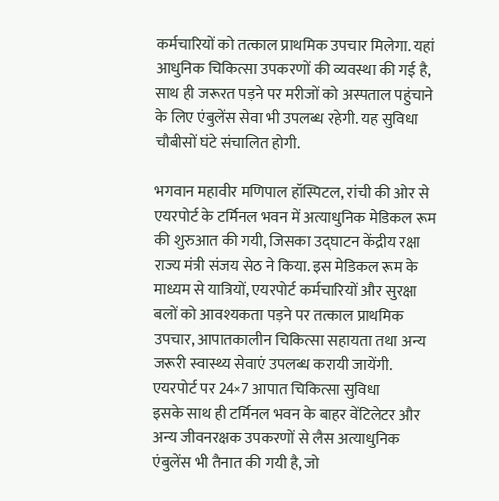कर्मचारियों को तत्काल प्राथमिक उपचार मिलेगा. यहां आधुनिक चिकित्सा उपकरणों की व्यवस्था की गई है, साथ ही जरूरत पड़ने पर मरीजों को अस्पताल पहुंचाने के लिए एंबुलेंस सेवा भी उपलब्ध रहेगी. यह सुविधा चौबीसों घंटे संचालित होगी.

भगवान महावीर मणिपाल हॉस्पिटल, रांची की ओर से एयरपोर्ट के टर्मिनल भवन में अत्याधुनिक मेडिकल रूम की शुरुआत की गयी, जिसका उद्घाटन केंद्रीय रक्षा राज्य मंत्री संजय सेठ ने किया. इस मेडिकल रूम के माध्यम से यात्रियों, एयरपोर्ट कर्मचारियों और सुरक्षा बलों को आवश्यकता पड़ने पर तत्काल प्राथमिक उपचार, आपातकालीन चिकित्सा सहायता तथा अन्य जरूरी स्वास्थ्य सेवाएं उपलब्ध करायी जायेंगी.
एयरपोर्ट पर 24×7 आपात चिकित्सा सुविधा
इसके साथ ही टर्मिनल भवन के बाहर वेंटिलेटर और अन्य जीवनरक्षक उपकरणों से लैस अत्याधुनिक एंबुलेंस भी तैनात की गयी है, जो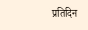प्रतिदिन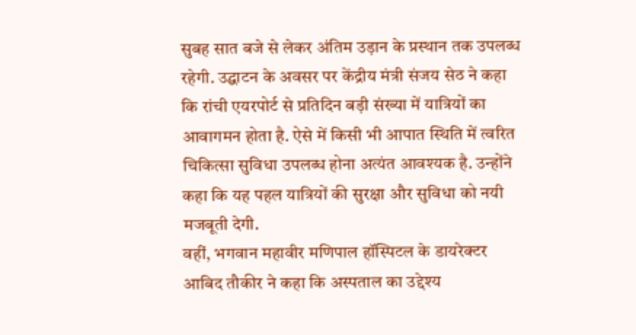सुबह सात बजे से लेकर अंतिम उड़ान के प्रस्थान तक उपलब्ध रहेगी. उद्घाटन के अवसर पर केंद्रीय मंत्री संजय सेठ ने कहा कि रांची एयरपोर्ट से प्रतिदिन बड़ी संख्या में यात्रियों का आवागमन होता है. ऐसे में किसी भी आपात स्थिति में त्वरित चिकित्सा सुविधा उपलब्ध होना अत्यंत आवश्यक है. उन्होंने कहा कि यह पहल यात्रियों की सुरक्षा और सुविधा को नयी मजबूती देगी.
वहीं, भगवान महावीर मणिपाल हॉस्पिटल के डायरेक्टर आबिद तौकीर ने कहा कि अस्पताल का उद्देश्य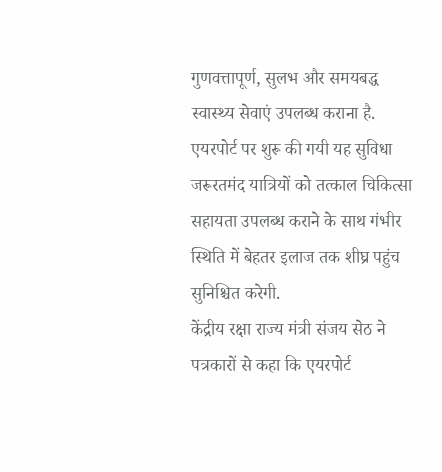गुणवत्तापूर्ण, सुलभ और समयबद्ध स्वास्थ्य सेवाएं उपलब्ध कराना है. एयरपोर्ट पर शुरू की गयी यह सुविधा जरूरतमंद यात्रियों को तत्काल चिकित्सा सहायता उपलब्ध कराने के साथ गंभीर स्थिति में बेहतर इलाज तक शीघ्र पहुंच सुनिश्चित करेगी.
केंद्रीय रक्षा राज्य मंत्री संजय सेठ ने पत्रकारों से कहा कि एयरपोर्ट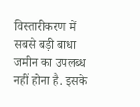विस्तारीकरण में सबसे बड़ी बाधा जमीन का उपलब्ध नहीं होना है. इसके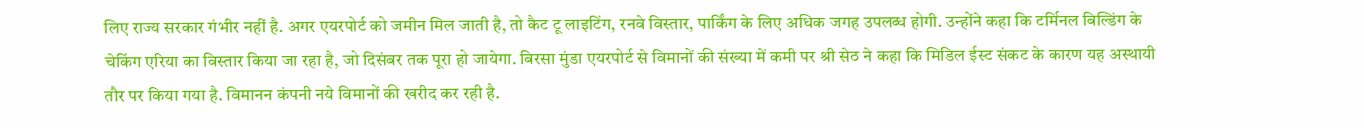लिए राज्य सरकार गंभीर नहीं है. अगर एयरपोर्ट को जमीन मिल जाती है, तो कैट टू लाइटिंग, रनवे विस्तार, पार्किंग के लिए अधिक जगह उपलब्ध होगी. उन्होंने कहा कि टर्मिनल बिल्डिंग के चेकिंग एरिया का विस्तार किया जा रहा है, जो दिसंबर तक पूरा हो जायेगा. बिरसा मुंडा एयरपोर्ट से विमानों की संख्या में कमी पर श्री सेठ ने कहा कि मिडिल ईस्ट संकट के कारण यह अस्थायी तौर पर किया गया है. विमानन कंपनी नये विमानों की खरीद कर रही है.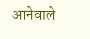आनेवाले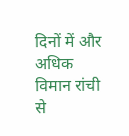दिनों में और अधिक विमान रांची से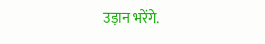उड़ान भरेंगे.